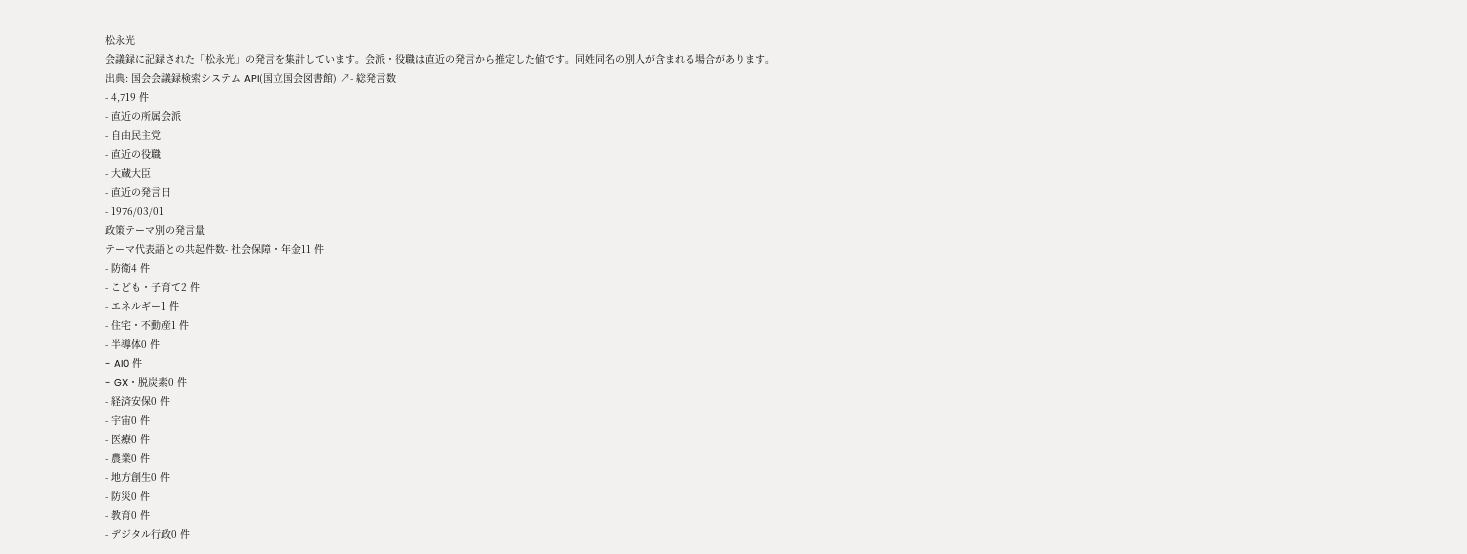松永光
会議録に記録された「松永光」の発言を集計しています。会派・役職は直近の発言から推定した値です。同姓同名の別人が含まれる場合があります。
出典: 国会会議録検索システム API(国立国会図書館) ↗- 総発言数
- 4,719 件
- 直近の所属会派
- 自由民主党
- 直近の役職
- 大蔵大臣
- 直近の発言日
- 1976/03/01
政策テーマ別の発言量
テーマ代表語との共起件数- 社会保障・年金11 件
- 防衛4 件
- こども・子育て2 件
- エネルギー1 件
- 住宅・不動産1 件
- 半導体0 件
- AI0 件
- GX・脱炭素0 件
- 経済安保0 件
- 宇宙0 件
- 医療0 件
- 農業0 件
- 地方創生0 件
- 防災0 件
- 教育0 件
- デジタル行政0 件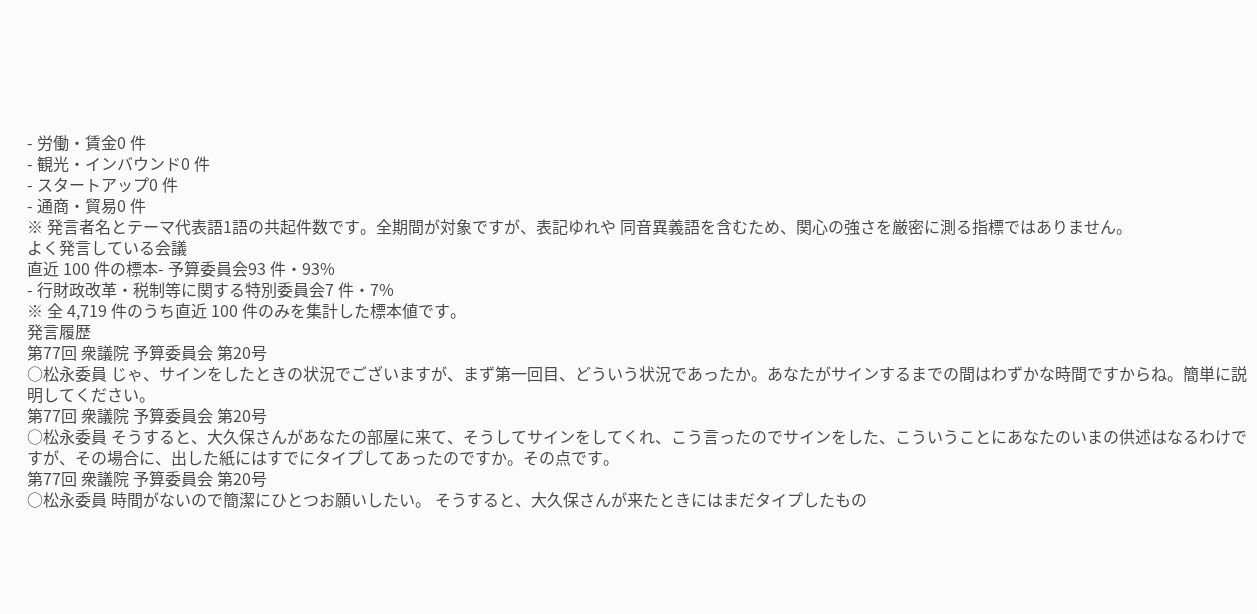- 労働・賃金0 件
- 観光・インバウンド0 件
- スタートアップ0 件
- 通商・貿易0 件
※ 発言者名とテーマ代表語1語の共起件数です。全期間が対象ですが、表記ゆれや 同音異義語を含むため、関心の強さを厳密に測る指標ではありません。
よく発言している会議
直近 100 件の標本- 予算委員会93 件・93%
- 行財政改革・税制等に関する特別委員会7 件・7%
※ 全 4,719 件のうち直近 100 件のみを集計した標本値です。
発言履歴
第77回 衆議院 予算委員会 第20号
○松永委員 じゃ、サインをしたときの状況でございますが、まず第一回目、どういう状況であったか。あなたがサインするまでの間はわずかな時間ですからね。簡単に説明してください。
第77回 衆議院 予算委員会 第20号
○松永委員 そうすると、大久保さんがあなたの部屋に来て、そうしてサインをしてくれ、こう言ったのでサインをした、こういうことにあなたのいまの供述はなるわけですが、その場合に、出した紙にはすでにタイプしてあったのですか。その点です。
第77回 衆議院 予算委員会 第20号
○松永委員 時間がないので簡潔にひとつお願いしたい。 そうすると、大久保さんが来たときにはまだタイプしたもの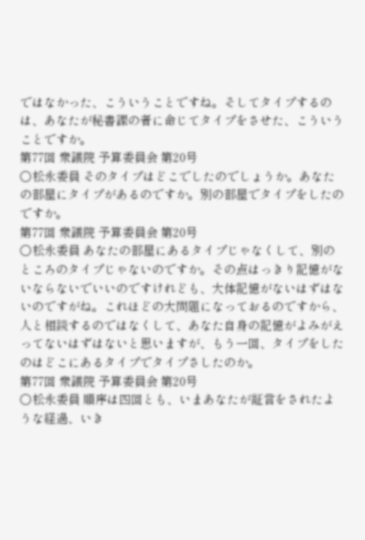ではなかった、こういうことですね。そしてタイプするのは、あなたが秘書課の者に命じてタイプをさせた、こういうことですか。
第77回 衆議院 予算委員会 第20号
○松永委員 そのタイプはどこでしたのでしょうか。あなたの部屋にタイプがあるのですか。別の部屋でタイプをしたのですか。
第77回 衆議院 予算委員会 第20号
○松永委員 あなたの部屋にあるタイプじゃなくして、別のところのタイプじゃないのですか。その点はっきり記憶がないならないでいいのですけれども、大体記憶がないはずはないのですがね。これほどの大問題になっておるのですから、人と相談するのではなくして、あなた自身の記憶がよみがえってないはずはないと思いますが、もう一回、タイプをしたのはどこにあるタイプでタイプさしたのか。
第77回 衆議院 予算委員会 第20号
○松永委員 順序は四回とも、いまあなたが証言をされたような経過、いき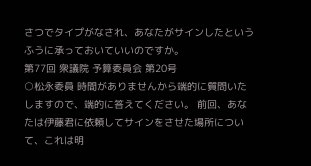さつでタイプがなされ、あなたがサインしたというふうに承っておいていいのですか。
第77回 衆議院 予算委員会 第20号
○松永委員 時間がありませんから端的に質問いたしますので、端的に答えてください。 前回、あなたは伊藤君に依頼してサインをさせた場所について、これは明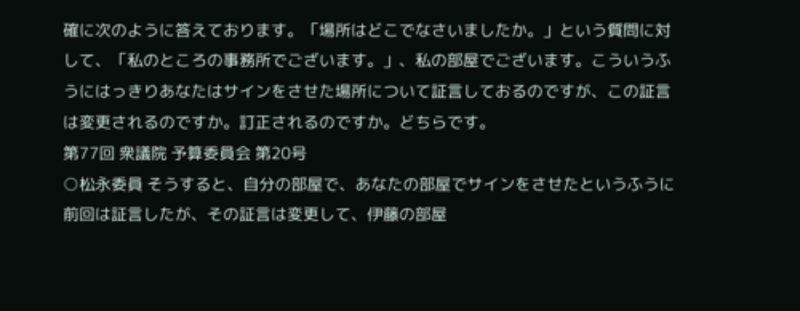確に次のように答えております。「場所はどこでなさいましたか。」という質問に対して、「私のところの事務所でございます。」、私の部屋でございます。こういうふうにはっきりあなたはサインをさせた場所について証言しておるのですが、この証言は変更されるのですか。訂正されるのですか。どちらです。
第77回 衆議院 予算委員会 第20号
○松永委員 そうすると、自分の部屋で、あなたの部屋でサインをさせたというふうに前回は証言したが、その証言は変更して、伊藤の部屋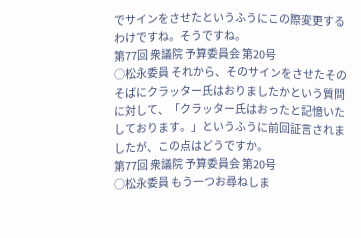でサインをさせたというふうにこの際変更するわけですね。そうですね。
第77回 衆議院 予算委員会 第20号
○松永委員 それから、そのサインをさせたそのそばにクラッター氏はおりましたかという質問に対して、「クラッター氏はおったと記憶いたしております。」というふうに前回証言されましたが、この点はどうですか。
第77回 衆議院 予算委員会 第20号
○松永委員 もう一つお尋ねしま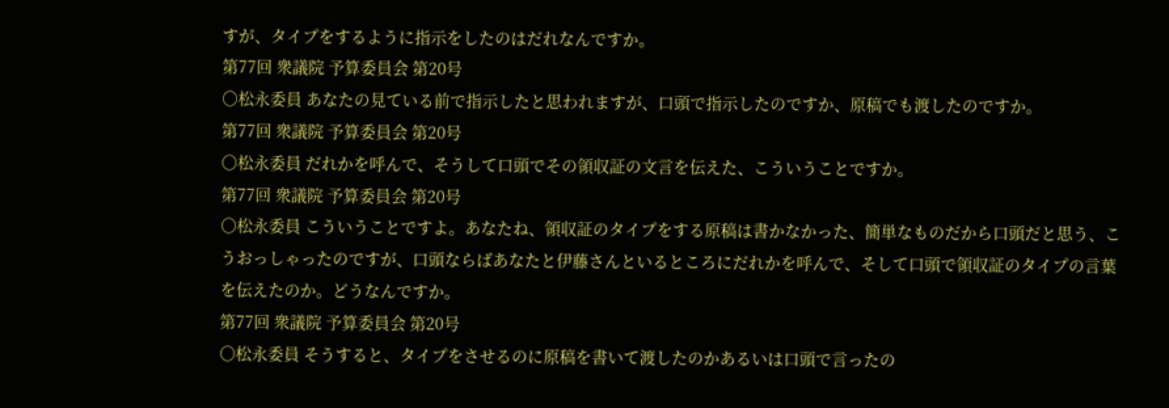すが、タイプをするように指示をしたのはだれなんですか。
第77回 衆議院 予算委員会 第20号
○松永委員 あなたの見ている前で指示したと思われますが、口頭で指示したのですか、原稿でも渡したのですか。
第77回 衆議院 予算委員会 第20号
○松永委員 だれかを呼んで、そうして口頭でその領収証の文言を伝えた、こういうことですか。
第77回 衆議院 予算委員会 第20号
○松永委員 こういうことですよ。あなたね、領収証のタイプをする原稿は書かなかった、簡単なものだから口頭だと思う、こうおっしゃったのですが、口頭ならばあなたと伊藤さんといるところにだれかを呼んで、そして口頭で領収証のタイプの言葉を伝えたのか。どうなんですか。
第77回 衆議院 予算委員会 第20号
○松永委員 そうすると、タイプをさせるのに原稿を書いて渡したのかあるいは口頭で言ったの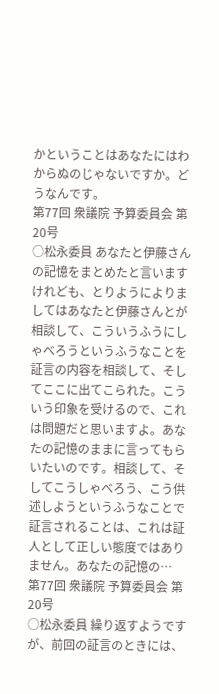かということはあなたにはわからぬのじゃないですか。どうなんです。
第77回 衆議院 予算委員会 第20号
○松永委員 あなたと伊藤さんの記憶をまとめたと言いますけれども、とりようによりましてはあなたと伊藤さんとが相談して、こういうふうにしゃべろうというふうなことを証言の内容を相談して、そしてここに出てこられた。こういう印象を受けるので、これは問題だと思いますよ。あなたの記憶のままに言ってもらいたいのです。相談して、そしてこうしゃべろう、こう供述しようというふうなことで証言されることは、これは証人として正しい態度ではありません。あなたの記憶の…
第77回 衆議院 予算委員会 第20号
○松永委員 繰り返すようですが、前回の証言のときには、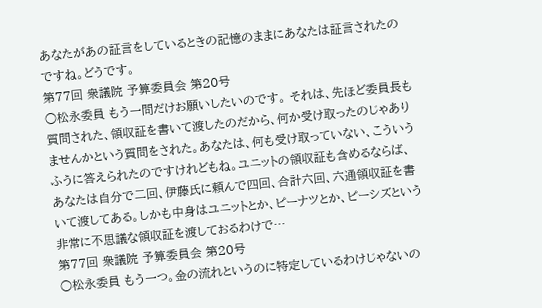あなたがあの証言をしているときの記憶のままにあなたは証言されたのですね。どうです。
第77回 衆議院 予算委員会 第20号
○松永委員 もう一問だけお願いしたいのです。 それは、先ほど委員長も質問された、領収証を書いて渡したのだから、何か受け取ったのじゃありませんかという質問をされた。あなたは、何も受け取っていない、こういうふうに答えられたのですけれどもね。ユニットの領収証も含めるならば、あなたは自分で二回、伊藤氏に頼んで四回、合計六回、六通領収証を書いて渡してある。しかも中身はユニットとか、ピーナツとか、ピーシズという非常に不思議な領収証を渡しておるわけで…
第77回 衆議院 予算委員会 第20号
○松永委員 もう一つ。金の流れというのに特定しているわけじゃないの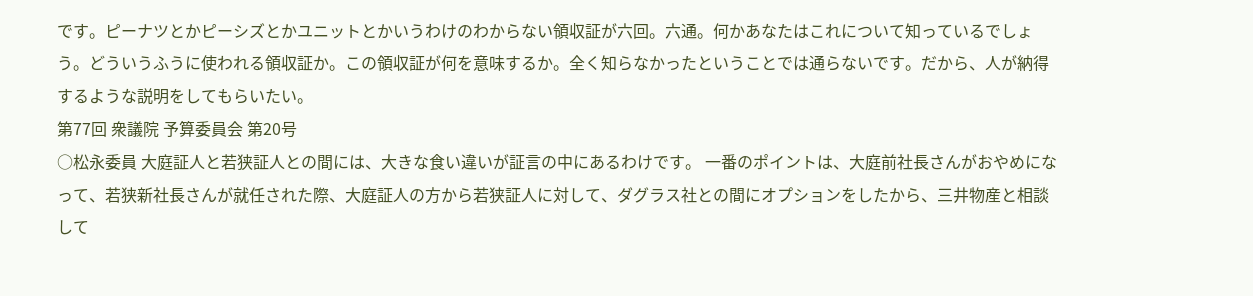です。ピーナツとかピーシズとかユニットとかいうわけのわからない領収証が六回。六通。何かあなたはこれについて知っているでしょう。どういうふうに使われる領収証か。この領収証が何を意味するか。全く知らなかったということでは通らないです。だから、人が納得するような説明をしてもらいたい。
第77回 衆議院 予算委員会 第20号
○松永委員 大庭証人と若狭証人との間には、大きな食い違いが証言の中にあるわけです。 一番のポイントは、大庭前社長さんがおやめになって、若狭新社長さんが就任された際、大庭証人の方から若狭証人に対して、ダグラス社との間にオプションをしたから、三井物産と相談して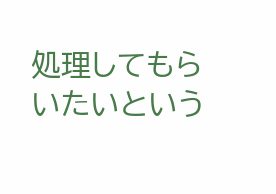処理してもらいたいという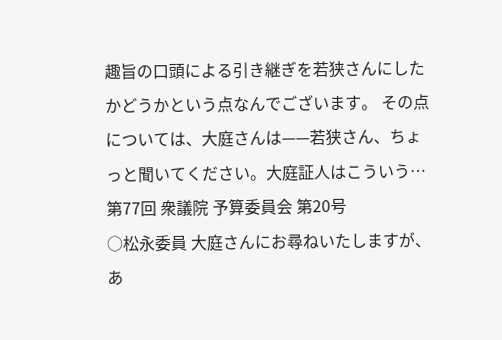趣旨の口頭による引き継ぎを若狭さんにしたかどうかという点なんでございます。 その点については、大庭さんは——若狭さん、ちょっと聞いてください。大庭証人はこういう…
第77回 衆議院 予算委員会 第20号
○松永委員 大庭さんにお尋ねいたしますが、あ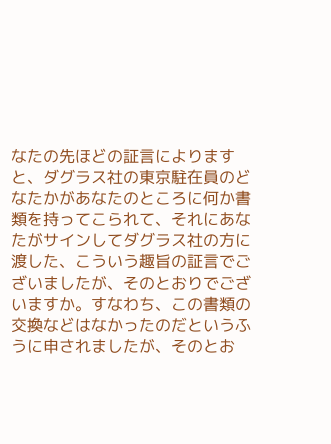なたの先ほどの証言によりますと、ダグラス社の東京駐在員のどなたかがあなたのところに何か書類を持ってこられて、それにあなたがサインしてダグラス社の方に渡した、こういう趣旨の証言でございましたが、そのとおりでございますか。すなわち、この書類の交換などはなかったのだというふうに申されましたが、そのとお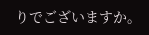りでございますか。